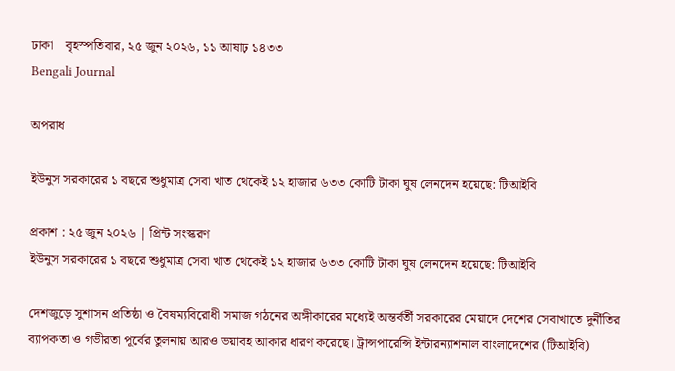ঢাকা    বৃহস্পতিবার, ২৫ জুন ২০২৬, ১১ আষাঢ় ১৪৩৩
Bengali Journal

অপরাধ

ইউনুস সরকারের ১ বছরে শুধুমাত্র সেবা খাত থেকেই ১২ হাজার ৬৩৩ কোটি টাকা ঘুষ লেনদেন হয়েছে: টিআইবি

প্রকাশ : ২৫ জুন ২০২৬ | প্রিন্ট সংস্করণ
ইউনুস সরকারের ১ বছরে শুধুমাত্র সেবা খাত থেকেই ১২ হাজার ৬৩৩ কোটি টাকা ঘুষ লেনদেন হয়েছে: টিআইবি

দেশজুড়ে সুশাসন প্রতিষ্ঠা ও বৈষম্যবিরোধী সমাজ গঠনের অঙ্গীকারের মধ্যেই অন্তর্বর্তী সরকারের মেয়াদে দেশের সেবাখাতে দুর্নীতির ব্যাপকতা ও গভীরতা পূর্বের তুলনায় আরও ভয়াবহ আকার ধারণ করেছে। ট্রান্সপারেন্সি ইন্টারন্যাশনাল বাংলাদেশের (টিআইবি)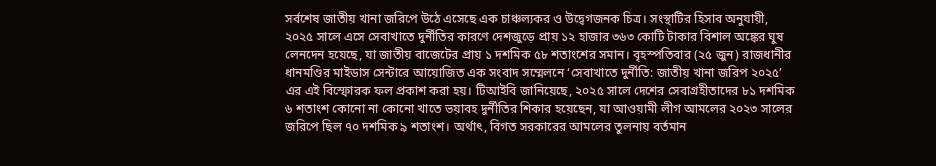সর্বশেষ জাতীয় খানা জরিপে উঠে এসেছে এক চাঞ্চল্যকর ও উদ্বেগজনক চিত্র। সংস্থাটির হিসাব অনুযায়ী, ২০২৫ সালে এসে সেবাখাতে দুর্নীতির কারণে দেশজুড়ে প্রায় ১২ হাজার ৩৬৩ কোটি টাকার বিশাল অঙ্কের ঘুষ লেনদেন হয়েছে, যা জাতীয় বাজেটের প্রায় ১ দশমিক ৫৮ শতাংশের সমান। বৃহস্পতিবার (২৫ জুন) রাজধানীর ধানমণ্ডির মাইডাস সেন্টারে আয়োজিত এক সংবাদ সম্মেলনে ‘সেবাখাতে দুর্নীতি: জাতীয় খানা জরিপ ২০২৫’ এর এই বিস্ফোরক ফল প্রকাশ করা হয়। টিআইবি জানিয়েছে, ২০২৫ সালে দেশের সেবাগ্রহীতাদের ৮১ দশমিক ৬ শতাংশ কোনো না কোনো খাতে ভয়াবহ দুর্নীতির শিকার হয়েছেন, যা আওয়ামী লীগ আমলের ২০২৩ সালের জরিপে ছিল ৭০ দশমিক ৯ শতাংশ। অর্থাৎ, বিগত সরকারের আমলের তুলনায় বর্তমান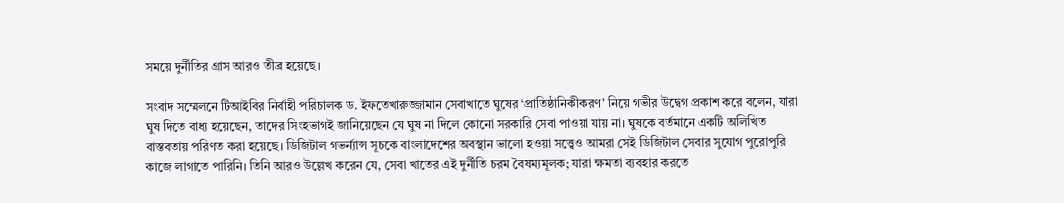সময়ে দুর্নীতির গ্রাস আরও তীব্র হয়েছে।

সংবাদ সম্মেলনে টিআইবির নির্বাহী পরিচালক ড. ইফতেখারুজ্জামান সেবাখাতে ঘুষের ‘প্রাতিষ্ঠানিকীকরণ’ নিয়ে গভীর উদ্বেগ প্রকাশ করে বলেন, যারা ঘুষ দিতে বাধ্য হয়েছেন, তাদের সিংহভাগই জানিয়েছেন যে ঘুষ না দিলে কোনো সরকারি সেবা পাওয়া যায় না। ঘুষকে বর্তমানে একটি অলিখিত বাস্তবতায় পরিণত করা হয়েছে। ডিজিটাল গভর্ন্যান্স সূচকে বাংলাদেশের অবস্থান ভালো হওয়া সত্ত্বেও আমরা সেই ডিজিটাল সেবার সুযোগ পুরোপুরি কাজে লাগাতে পারিনি। তিনি আরও উল্লেখ করেন যে, সেবা খাতের এই দুর্নীতি চরম বৈষম্যমূলক; যারা ক্ষমতা ব্যবহার করতে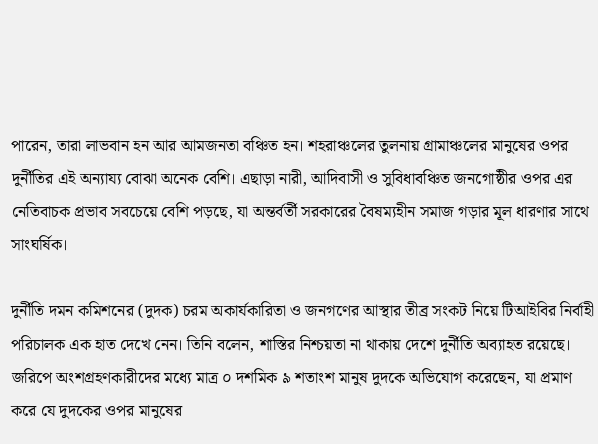পারেন, তারা লাভবান হন আর আমজনতা বঞ্চিত হন। শহরাঞ্চলের তুলনায় গ্রামাঞ্চলের মানুষের ওপর দুর্নীতির এই অন্যায্য বোঝা অনেক বেশি। এছাড়া নারী, আদিবাসী ও সুবিধাবঞ্চিত জনগোষ্ঠীর ওপর এর নেতিবাচক প্রভাব সবচেয়ে বেশি পড়ছে, যা অন্তর্বর্তী সরকারের বৈষম্যহীন সমাজ গড়ার মূল ধারণার সাথে সাংঘর্ষিক।

দুর্নীতি দমন কমিশনের (দুদক) চরম অকার্যকারিতা ও জনগণের আস্থার তীব্র সংকট নিয়ে টিআইবির নির্বাহী পরিচালক এক হাত দেখে নেন। তিনি বলেন, শাস্তির নিশ্চয়তা না থাকায় দেশে দুর্নীতি অব্যাহত রয়েছে। জরিপে অংশগ্রহণকারীদের মধ্যে মাত্র ০ দশমিক ৯ শতাংশ মানুষ দুদকে অভিযোগ করেছেন, যা প্রমাণ করে যে দুদকের ওপর মানুষের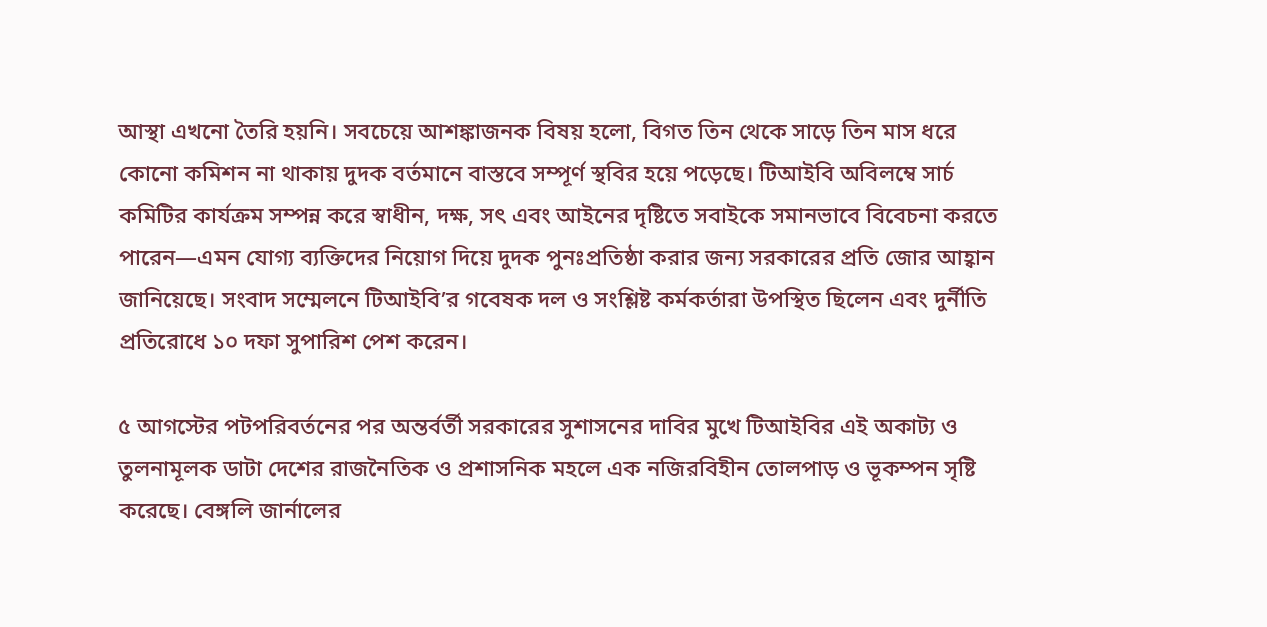আস্থা এখনো তৈরি হয়নি। সবচেয়ে আশঙ্কাজনক বিষয় হলো, বিগত তিন থেকে সাড়ে তিন মাস ধরে কোনো কমিশন না থাকায় দুদক বর্তমানে বাস্তবে সম্পূর্ণ স্থবির হয়ে পড়েছে। টিআইবি অবিলম্বে সার্চ কমিটির কার্যক্রম সম্পন্ন করে স্বাধীন, দক্ষ, সৎ এবং আইনের দৃষ্টিতে সবাইকে সমানভাবে বিবেচনা করতে পারেন—এমন যোগ্য ব্যক্তিদের নিয়োগ দিয়ে দুদক পুনঃপ্রতিষ্ঠা করার জন্য সরকারের প্রতি জোর আহ্বান জানিয়েছে। সংবাদ সম্মেলনে টিআইবি’র গবেষক দল ও সংশ্লিষ্ট কর্মকর্তারা উপস্থিত ছিলেন এবং দুর্নীতি প্রতিরোধে ১০ দফা সুপারিশ পেশ করেন।

৫ আগস্টের পটপরিবর্তনের পর অন্তর্বর্তী সরকারের সুশাসনের দাবির মুখে টিআইবির এই অকাট্য ও তুলনামূলক ডাটা দেশের রাজনৈতিক ও প্রশাসনিক মহলে এক নজিরবিহীন তোলপাড় ও ভূকম্পন সৃষ্টি করেছে। বেঙ্গলি জার্নালের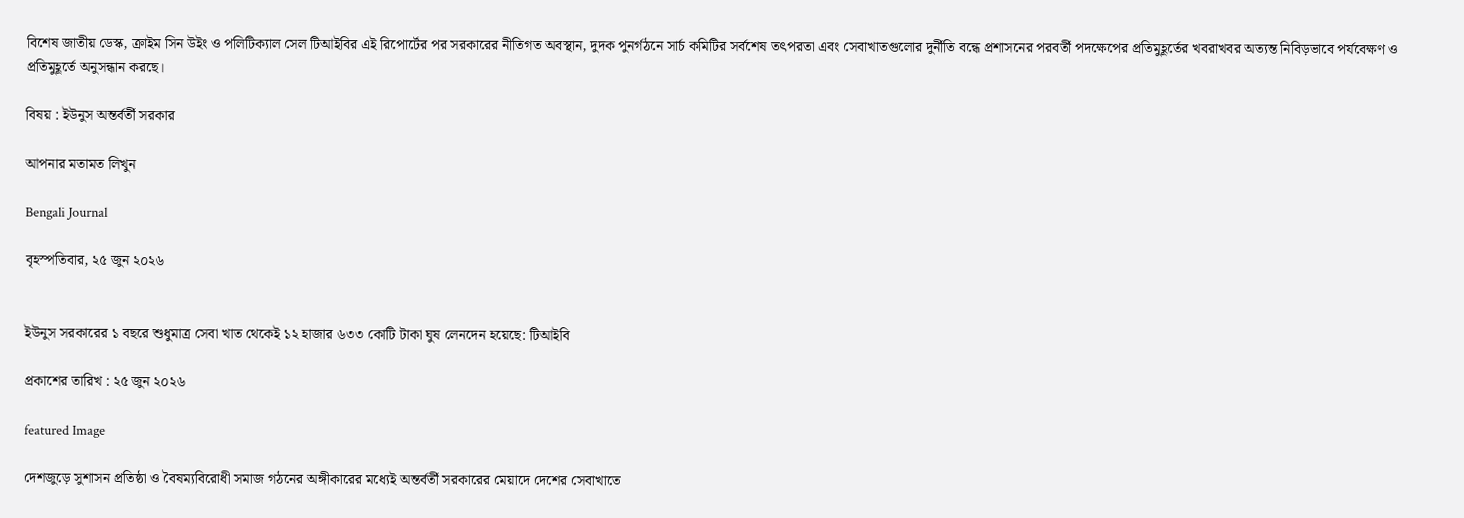বিশেষ জাতীয় ডেস্ক, ক্রাইম সিন উইং ও পলিটিক্যাল সেল টিআইবির এই রিপোর্টের পর সরকারের নীতিগত অবস্থান, দুদক পুনর্গঠনে সার্চ কমিটির সর্বশেষ তৎপরতা এবং সেবাখাতগুলোর দুর্নীতি বন্ধে প্রশাসনের পরবর্তী পদক্ষেপের প্রতিমুহূর্তের খবরাখবর অত্যন্ত নিবিড়ভাবে পর্যবেক্ষণ ও প্রতিমুহূর্তে অনুসন্ধান করছে।

বিষয় : ইউনুস অন্তর্বর্তী সরকার

আপনার মতামত লিখুন

Bengali Journal

বৃহস্পতিবার, ২৫ জুন ২০২৬


ইউনুস সরকারের ১ বছরে শুধুমাত্র সেবা খাত থেকেই ১২ হাজার ৬৩৩ কোটি টাকা ঘুষ লেনদেন হয়েছে: টিআইবি

প্রকাশের তারিখ : ২৫ জুন ২০২৬

featured Image

দেশজুড়ে সুশাসন প্রতিষ্ঠা ও বৈষম্যবিরোধী সমাজ গঠনের অঙ্গীকারের মধ্যেই অন্তর্বর্তী সরকারের মেয়াদে দেশের সেবাখাতে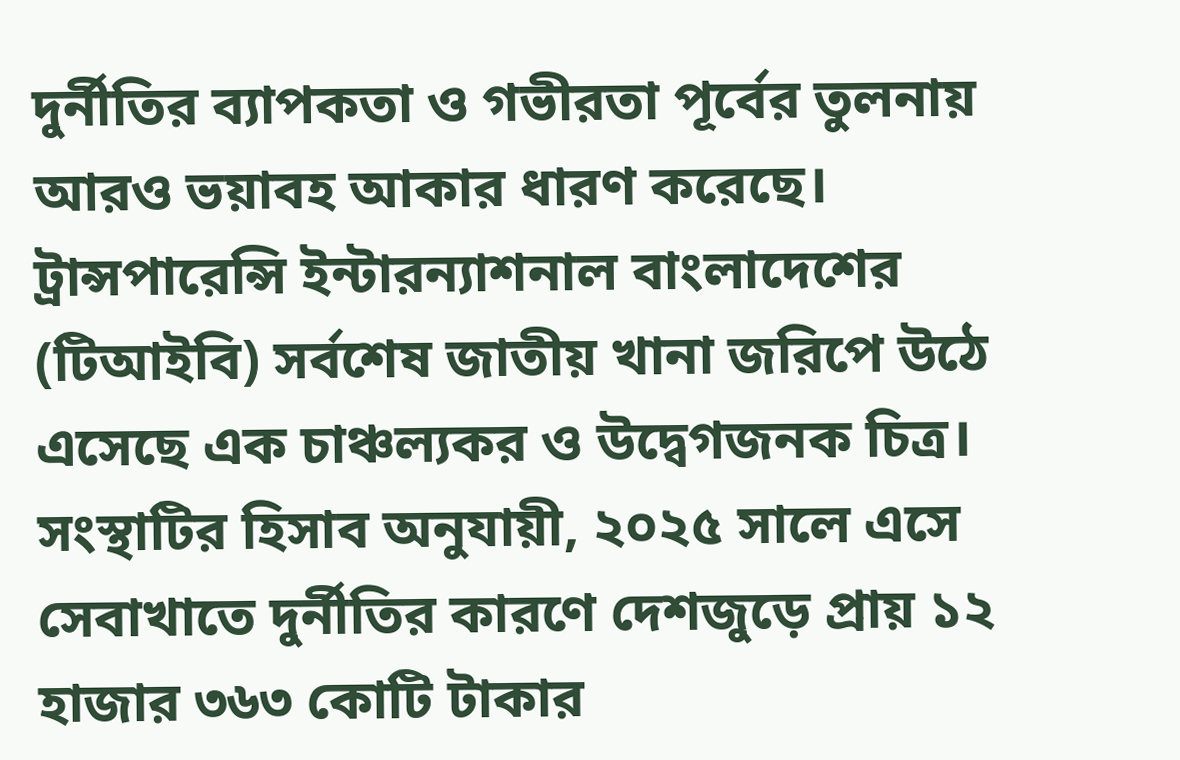দুর্নীতির ব্যাপকতা ও গভীরতা পূর্বের তুলনায় আরও ভয়াবহ আকার ধারণ করেছে। ট্রান্সপারেন্সি ইন্টারন্যাশনাল বাংলাদেশের (টিআইবি) সর্বশেষ জাতীয় খানা জরিপে উঠে এসেছে এক চাঞ্চল্যকর ও উদ্বেগজনক চিত্র। সংস্থাটির হিসাব অনুযায়ী, ২০২৫ সালে এসে সেবাখাতে দুর্নীতির কারণে দেশজুড়ে প্রায় ১২ হাজার ৩৬৩ কোটি টাকার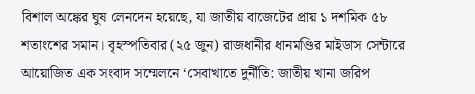বিশাল অঙ্কের ঘুষ লেনদেন হয়েছে, যা জাতীয় বাজেটের প্রায় ১ দশমিক ৫৮ শতাংশের সমান। বৃহস্পতিবার (২৫ জুন) রাজধানীর ধানমণ্ডির মাইডাস সেন্টারে আয়োজিত এক সংবাদ সম্মেলনে ‘সেবাখাতে দুর্নীতি: জাতীয় খানা জরিপ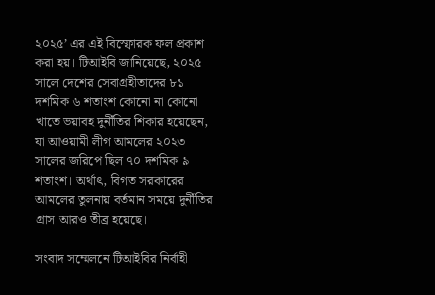২০২৫’ এর এই বিস্ফোরক ফল প্রকাশ করা হয়। টিআইবি জানিয়েছে, ২০২৫ সালে দেশের সেবাগ্রহীতাদের ৮১ দশমিক ৬ শতাংশ কোনো না কোনো খাতে ভয়াবহ দুর্নীতির শিকার হয়েছেন, যা আওয়ামী লীগ আমলের ২০২৩ সালের জরিপে ছিল ৭০ দশমিক ৯ শতাংশ। অর্থাৎ, বিগত সরকারের আমলের তুলনায় বর্তমান সময়ে দুর্নীতির গ্রাস আরও তীব্র হয়েছে।

সংবাদ সম্মেলনে টিআইবির নির্বাহী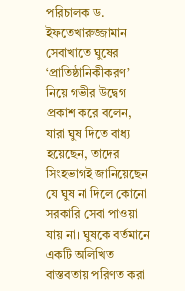পরিচালক ড. ইফতেখারুজ্জামান সেবাখাতে ঘুষের ‘প্রাতিষ্ঠানিকীকরণ’ নিয়ে গভীর উদ্বেগ প্রকাশ করে বলেন, যারা ঘুষ দিতে বাধ্য হয়েছেন, তাদের সিংহভাগই জানিয়েছেন যে ঘুষ না দিলে কোনো সরকারি সেবা পাওয়া যায় না। ঘুষকে বর্তমানে একটি অলিখিত বাস্তবতায় পরিণত করা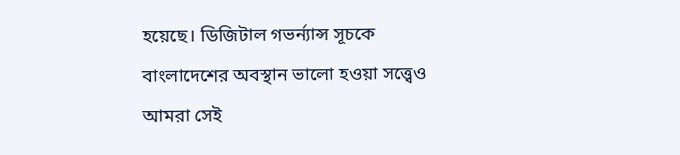হয়েছে। ডিজিটাল গভর্ন্যান্স সূচকে বাংলাদেশের অবস্থান ভালো হওয়া সত্ত্বেও আমরা সেই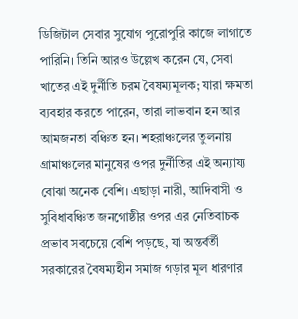ডিজিটাল সেবার সুযোগ পুরোপুরি কাজে লাগাতে পারিনি। তিনি আরও উল্লেখ করেন যে, সেবা খাতের এই দুর্নীতি চরম বৈষম্যমূলক; যারা ক্ষমতা ব্যবহার করতে পারেন, তারা লাভবান হন আর আমজনতা বঞ্চিত হন। শহরাঞ্চলের তুলনায় গ্রামাঞ্চলের মানুষের ওপর দুর্নীতির এই অন্যায্য বোঝা অনেক বেশি। এছাড়া নারী, আদিবাসী ও সুবিধাবঞ্চিত জনগোষ্ঠীর ওপর এর নেতিবাচক প্রভাব সবচেয়ে বেশি পড়ছে, যা অন্তর্বর্তী সরকারের বৈষম্যহীন সমাজ গড়ার মূল ধারণার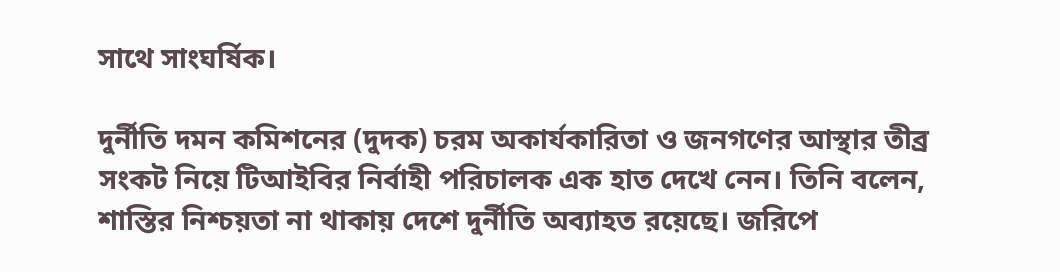সাথে সাংঘর্ষিক।

দুর্নীতি দমন কমিশনের (দুদক) চরম অকার্যকারিতা ও জনগণের আস্থার তীব্র সংকট নিয়ে টিআইবির নির্বাহী পরিচালক এক হাত দেখে নেন। তিনি বলেন, শাস্তির নিশ্চয়তা না থাকায় দেশে দুর্নীতি অব্যাহত রয়েছে। জরিপে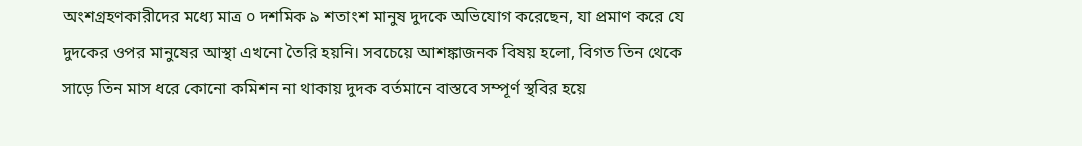অংশগ্রহণকারীদের মধ্যে মাত্র ০ দশমিক ৯ শতাংশ মানুষ দুদকে অভিযোগ করেছেন, যা প্রমাণ করে যে দুদকের ওপর মানুষের আস্থা এখনো তৈরি হয়নি। সবচেয়ে আশঙ্কাজনক বিষয় হলো, বিগত তিন থেকে সাড়ে তিন মাস ধরে কোনো কমিশন না থাকায় দুদক বর্তমানে বাস্তবে সম্পূর্ণ স্থবির হয়ে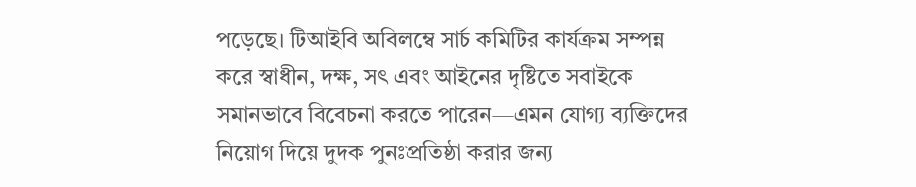পড়েছে। টিআইবি অবিলম্বে সার্চ কমিটির কার্যক্রম সম্পন্ন করে স্বাধীন, দক্ষ, সৎ এবং আইনের দৃষ্টিতে সবাইকে সমানভাবে বিবেচনা করতে পারেন—এমন যোগ্য ব্যক্তিদের নিয়োগ দিয়ে দুদক পুনঃপ্রতিষ্ঠা করার জন্য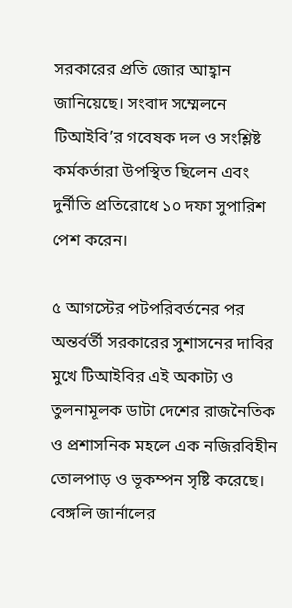সরকারের প্রতি জোর আহ্বান জানিয়েছে। সংবাদ সম্মেলনে টিআইবি’র গবেষক দল ও সংশ্লিষ্ট কর্মকর্তারা উপস্থিত ছিলেন এবং দুর্নীতি প্রতিরোধে ১০ দফা সুপারিশ পেশ করেন।

৫ আগস্টের পটপরিবর্তনের পর অন্তর্বর্তী সরকারের সুশাসনের দাবির মুখে টিআইবির এই অকাট্য ও তুলনামূলক ডাটা দেশের রাজনৈতিক ও প্রশাসনিক মহলে এক নজিরবিহীন তোলপাড় ও ভূকম্পন সৃষ্টি করেছে। বেঙ্গলি জার্নালের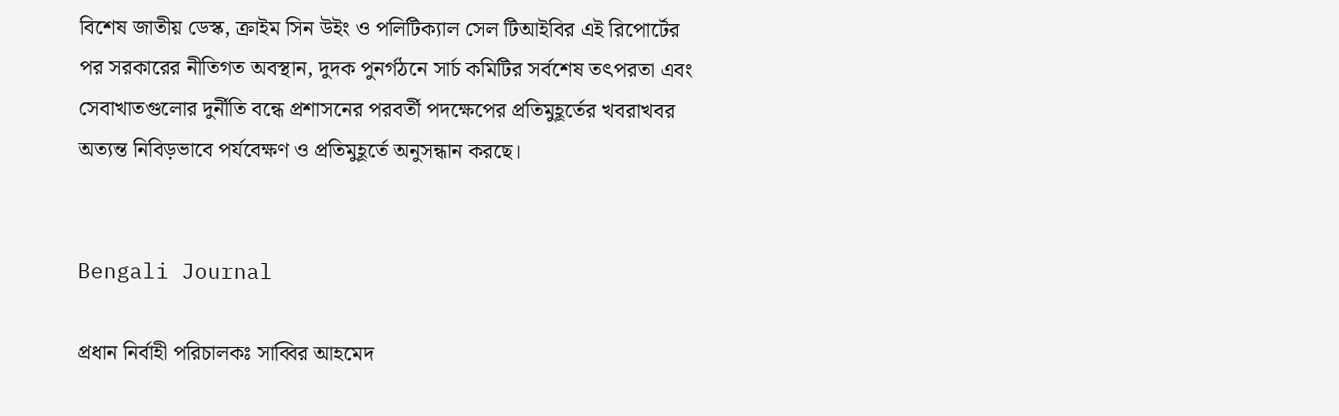বিশেষ জাতীয় ডেস্ক, ক্রাইম সিন উইং ও পলিটিক্যাল সেল টিআইবির এই রিপোর্টের পর সরকারের নীতিগত অবস্থান, দুদক পুনর্গঠনে সার্চ কমিটির সর্বশেষ তৎপরতা এবং সেবাখাতগুলোর দুর্নীতি বন্ধে প্রশাসনের পরবর্তী পদক্ষেপের প্রতিমুহূর্তের খবরাখবর অত্যন্ত নিবিড়ভাবে পর্যবেক্ষণ ও প্রতিমুহূর্তে অনুসন্ধান করছে।


Bengali Journal

প্রধান নির্বাহী পরিচালকঃ সাব্বির আহমেদ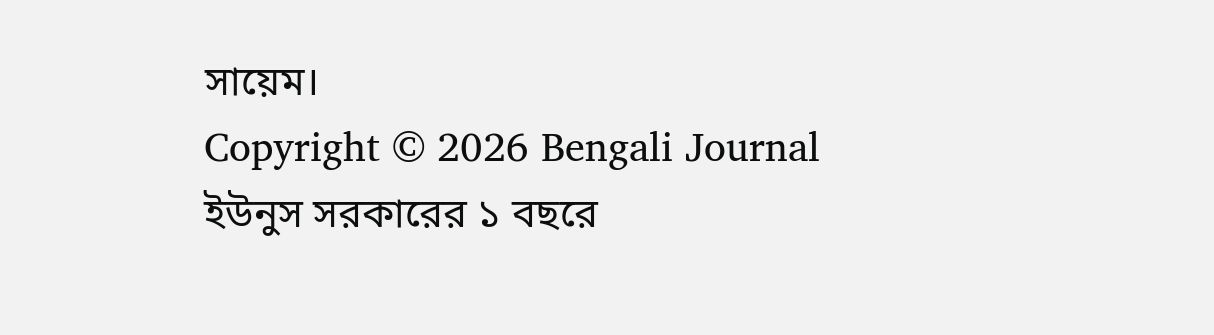সায়েম।
Copyright © 2026 Bengali Journal
ইউনুস সরকারের ১ বছরে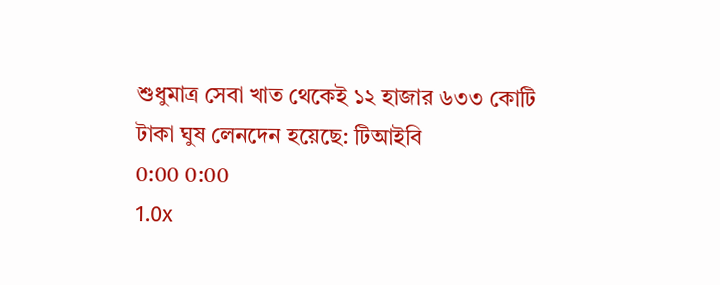শুধুমাত্র সেবা খাত থেকেই ১২ হাজার ৬৩৩ কোটি টাকা ঘুষ লেনদেন হয়েছে: টিআইবি
0:00 0:00
1.0x